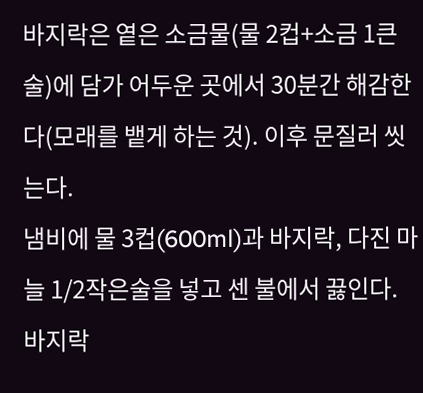바지락은 옅은 소금물(물 2컵+소금 1큰술)에 담가 어두운 곳에서 30분간 해감한다(모래를 뱉게 하는 것). 이후 문질러 씻는다.
냄비에 물 3컵(600ml)과 바지락, 다진 마늘 1/2작은술을 넣고 센 불에서 끓인다. 바지락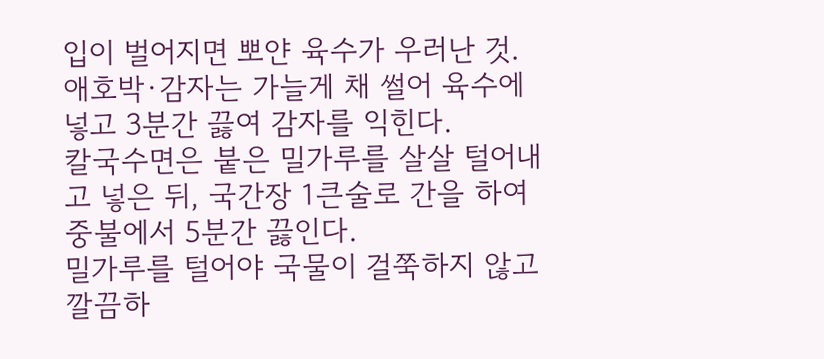입이 벌어지면 뽀얀 육수가 우러난 것.
애호박·감자는 가늘게 채 썰어 육수에 넣고 3분간 끓여 감자를 익힌다.
칼국수면은 붙은 밀가루를 살살 털어내고 넣은 뒤, 국간장 1큰술로 간을 하여 중불에서 5분간 끓인다.
밀가루를 털어야 국물이 걸쭉하지 않고 깔끔하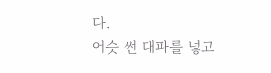다.
어슷 썬 대파를 넣고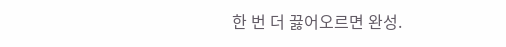한 번 더 끓어오르면 완성.